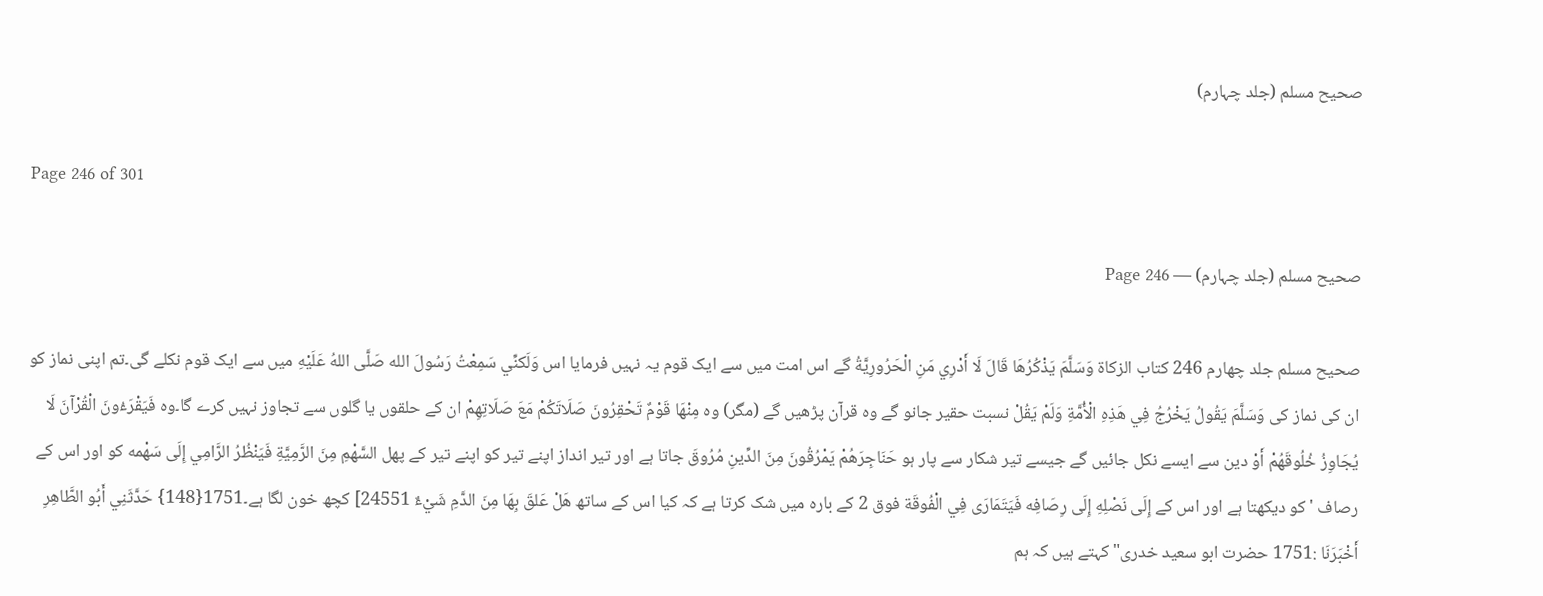صحیح مسلم (جلد چہارم)

Page 246 of 301

صحیح مسلم (جلد چہارم) — Page 246

صحیح مسلم جلد چهارم 246 كتاب الزكاة وَسَلَّمَ يَذْكُرُهَا قَالَ لَا أَدْرِي مَنِ الْحَرُورِيَّةُ گے اس امت میں سے ایک قوم یہ نہیں فرمایا اس وَلَكنِّي سَمِعْتُ رَسُولَ الله صَلَّى اللهُ عَلَيْهِ میں سے ایک قوم نکلے گی۔تم اپنی نماز کو ان کی نماز کی وَسَلَّمَ يَقُولُ يَخْرُجُ فِي هَذِهِ الْأُمَّةِ وَلَمْ يَقُلْ نسبت حقیر جانو گے وہ قرآن پڑھیں گے (مگر) وہ مِنْهَا قَوْمٌ تَحْقِرُونَ صَلَاتَكُمْ مَعَ صَلَاتِهِمْ ان کے حلقوں یا گلوں سے تجاوز نہیں کرے گا۔وہ فَيَقْرَءُونَ الْقُرْآنَ لَا يُجَاوِزُ خُلُوقَهُمْ أَوْ دین سے ایسے نکل جائیں گے جیسے تیر شکار سے پار ہو حَنَاجِرَهُمْ يَمْرُقُونَ مِنَ الدِّينِ مُرُوقَ جاتا ہے اور تیر انداز اپنے تیر کو اپنے تیر کے پھل السَّهْمِ مِنَ الرَّمِيَّةِ فَيَنْظُرُ الرَّامِي إِلَى سَهْمه کو اور اس کے رصاف ' کو دیکھتا ہے اور اس کے إِلَى نَصْلِهِ إِلَى رِصَافِه فَيَتَمَارَى فِي الْفُوقَة فوق 2 کے بارہ میں شک کرتا ہے کہ کیا اس کے ساتھ هَلْ عَلقَ بِهَا مِنَ الدَّمِ شَيْءٌ 24551] کچھ خون لگا ہے۔1751{148} حَدَّثَنِي أَبُو الطَّاهِرِ أَخْبَرَنَا :1751 حضرت ابو سعید خدری" کہتے ہیں کہ ہم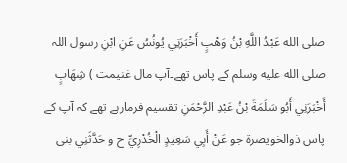صلى الله عَبْدُ اللَّهِ بْنُ وَهْبٍ أَخْبَرَنِي يُونُسُ عَنِ ابْنِ رسول اللہ صلى الله عليه وسلم کے پاس تھے۔آپ مال غنیمت ) شِهَابٍ أَخْبَرَنِي أَبُو سَلَمَةَ بْنُ عَبْدِ الرَّحْمَنِ تقسیم فرمارہے تھے کہ آپ کے پاس ذوالخویصرة جو عَنْ أَبِي سَعِيدٍ الْخُدْرِيِّ ح و حَدَّثَنِي بنی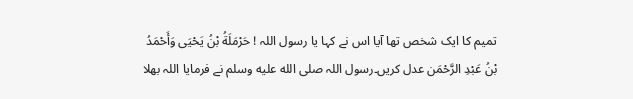تمیم کا ایک شخص تھا آیا اس نے کہا یا رسول اللہ ! حَرْمَلَةُ بْنُ يَحْيَى وَأَحْمَدُ بْنُ عَبْدِ الرَّحْمَن عدل کریں۔رسول اللہ صلى الله عليه وسلم نے فرمایا اللہ بھلا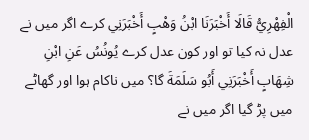الْفِهْرِيُّ قَالَا أَخْبَرَنَا ابْنُ وَهْبٍ أَخْبَرَنِي کرے اگر میں نے عدل نہ کیا تو اور کون عدل کرے يُونُسُ عَنِ ابْنِ شِهَابٍ أَخْبَرَنِي أَبُو سَلَمَةَ گا؟ میں ناکام ہوا اور گھاٹے میں پڑ گیا اگر میں نے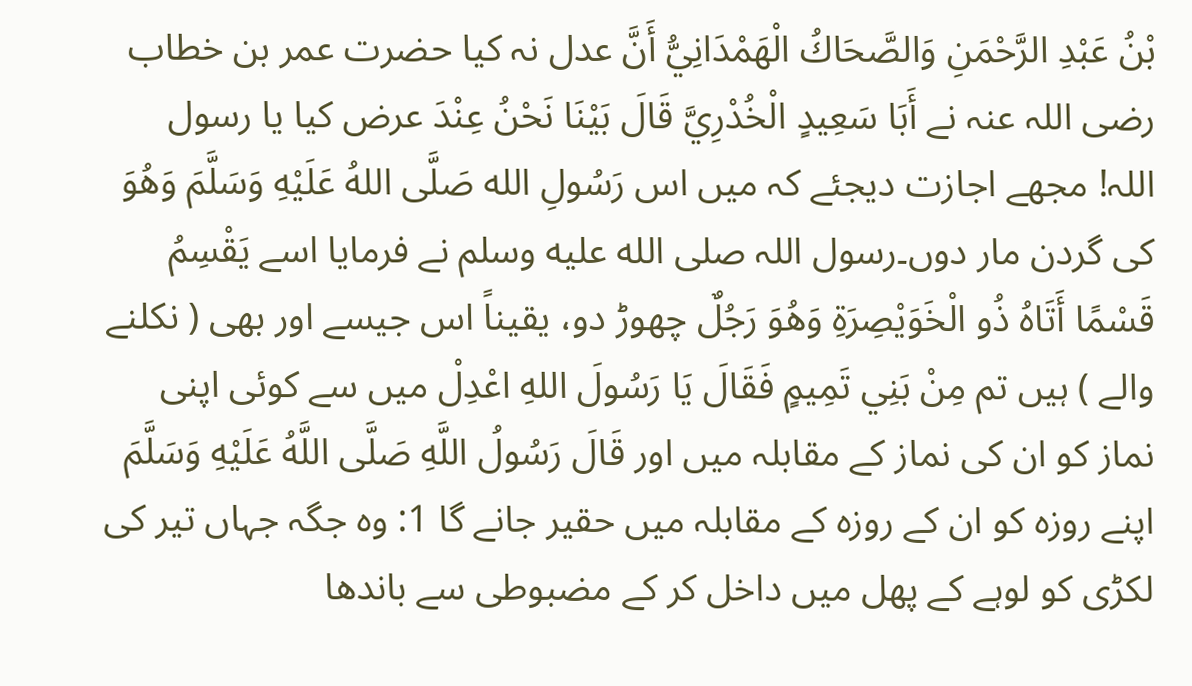بْنُ عَبْدِ الرَّحْمَنِ وَالصَّحَاكُ الْهَمْدَانِيُّ أَنَّ عدل نہ کیا حضرت عمر بن خطاب رضی اللہ عنہ نے أَبَا سَعِيدٍ الْخُدْرِيَّ قَالَ بَيْنَا نَحْنُ عِنْدَ عرض کیا یا رسول اللہ! مجھے اجازت دیجئے کہ میں اس رَسُولِ الله صَلَّى اللهُ عَلَيْهِ وَسَلَّمَ وَهُوَ کی گردن مار دوں۔رسول اللہ صلى الله عليه وسلم نے فرمایا اسے يَقْسِمُ قَسْمًا أَتَاهُ ذُو الْخَوَيْصِرَةِ وَهُوَ رَجُلٌ چھوڑ دو، یقیناً اس جیسے اور بھی ( نکلنے والے ) ہیں تم مِنْ بَنِي تَمِيمٍ فَقَالَ يَا رَسُولَ اللهِ اعْدِلْ میں سے کوئی اپنی نماز کو ان کی نماز کے مقابلہ میں اور قَالَ رَسُولُ اللَّهِ صَلَّى اللَّهُ عَلَيْهِ وَسَلَّمَ اپنے روزہ کو ان کے روزہ کے مقابلہ میں حقیر جانے گا 1: وہ جگہ جہاں تیر کی لکڑی کو لوہے کے پھل میں داخل کر کے مضبوطی سے باندھا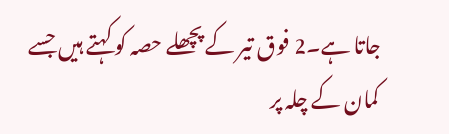جاتا ہے۔2 فوق تیر کے پچھلے حصہ کو کہتے ہیں جسے کمان کے چلہ پر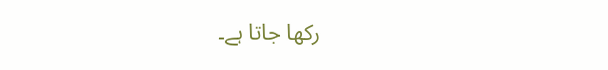رکھا جاتا ہے۔